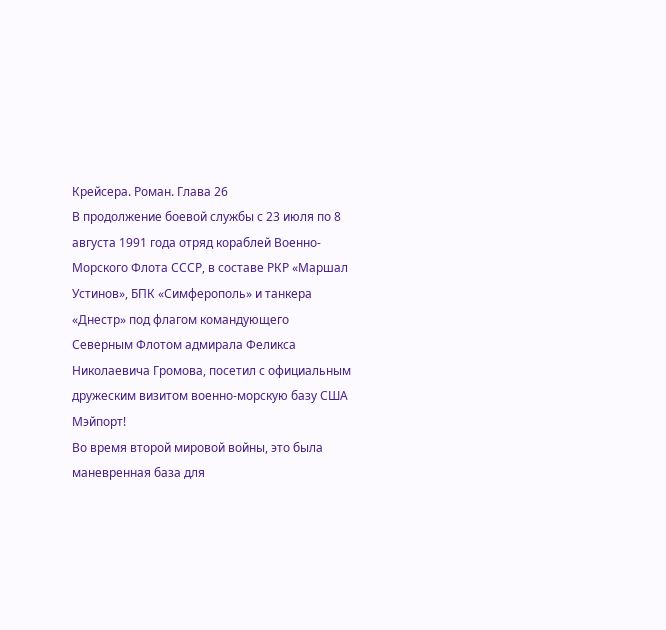Крейсера. Роман. Глава 26
В продолжение боевой службы с 23 июля по 8 августа 1991 года отряд кораблей Военно-Морского Флота СССР, в составе РКР «Маршал Устинов», БПК «Симферополь» и танкера «Днестр» под флагом командующего Северным Флотом адмирала Феликса Николаевича Громова, посетил с официальным дружеским визитом военно-морскую базу США Мэйпорт!
Во время второй мировой войны, это была маневренная база для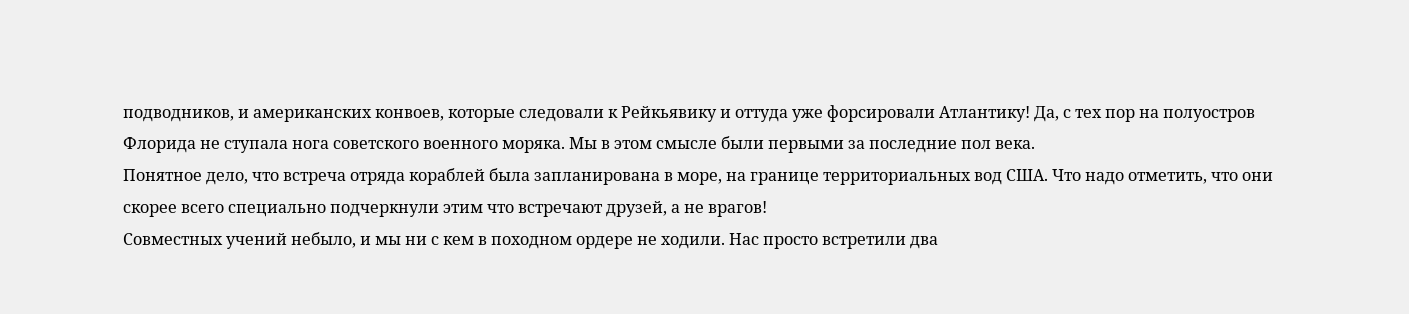подводников, и американских конвоев, которые следовали к Рейкьявику и оттуда уже форсировали Атлантику! Да, с тех пор на полуостров Флорида не ступала нога советского военного моряка. Мы в этом смысле были первыми за последние пол века.
Понятное дело, что встреча отряда кораблей была запланирована в море, на границе территориальных вод США. Что надо отметить, что они скорее всего специально подчеркнули этим что встречают друзей, а не врагов!
Совместных учений небыло, и мы ни с кем в походном ордере не ходили. Нас просто встретили два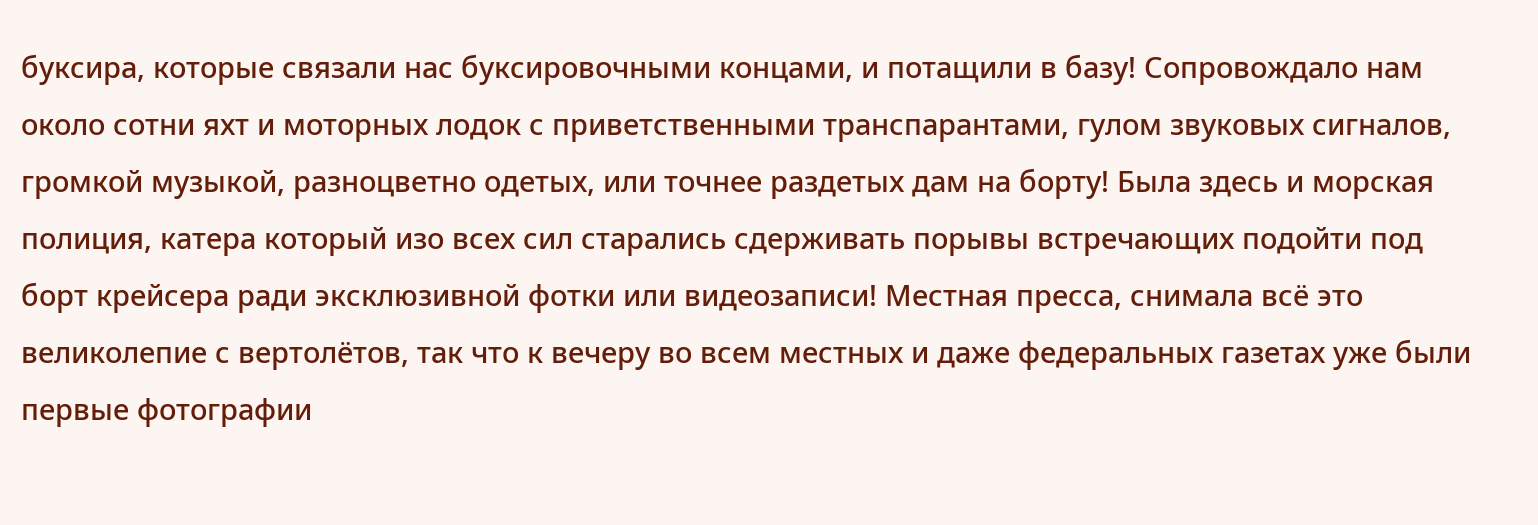буксира, которые связали нас буксировочными концами, и потащили в базу! Сопровождало нам около сотни яхт и моторных лодок с приветственными транспарантами, гулом звуковых сигналов, громкой музыкой, разноцветно одетых, или точнее раздетых дам на борту! Была здесь и морская полиция, катера который изо всех сил старались сдерживать порывы встречающих подойти под борт крейсера ради эксклюзивной фотки или видеозаписи! Местная пресса, снимала всё это великолепие с вертолётов, так что к вечеру во всем местных и даже федеральных газетах уже были первые фотографии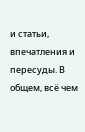и статьи, впечатления и пересуды. В общем, всё чем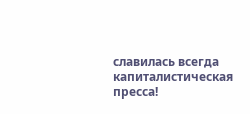славилась всегда капиталистическая пресса!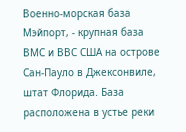Военно-морская база Мэйпорт, - крупная база ВМС и ВВС США на острове Сан-Пауло в Джексонвиле, штат Флорида. База расположена в устье реки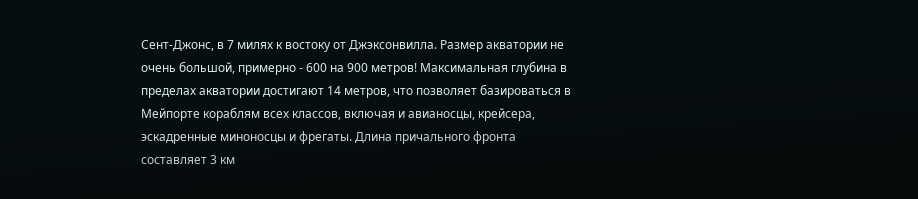Сент-Джонс, в 7 милях к востоку от Джэксонвилла. Размер акватории не очень большой, примерно - 600 на 900 метров! Максимальная глубина в пределах акватории достигают 14 метров, что позволяет базироваться в Мейпорте кораблям всех классов, включая и авианосцы, крейсера, эскадренные миноносцы и фрегаты. Длина причального фронта составляет 3 км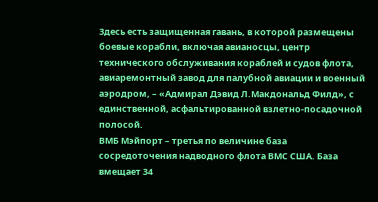Здесь есть защищенная гавань, в которой размещены боевые корабли, включая авианосцы, центр технического обслуживания кораблей и судов флота, авиаремонтный завод для палубной авиации и военный аэродром, – «Адмирал Дэвид Л.Макдональд Филд», с единственной, асфальтированной взлетно-посадочной полосой.
ВМБ Мэйпорт – третья по величине база сосредоточения надводного флота ВМС США. База вмещает 34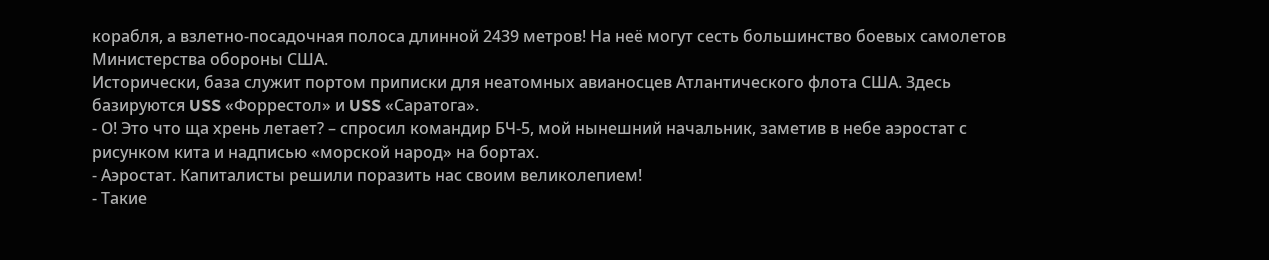корабля, а взлетно-посадочная полоса длинной 2439 метров! На неё могут сесть большинство боевых самолетов Министерства обороны США.
Исторически, база служит портом приписки для неатомных авианосцев Атлантического флота США. Здесь базируются USS «Форрестол» и USS «Саратога».
- О! Это что ща хрень летает? – спросил командир БЧ-5, мой нынешний начальник, заметив в небе аэростат с рисунком кита и надписью «морской народ» на бортах.
- Аэростат. Капиталисты решили поразить нас своим великолепием!
- Такие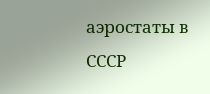аэростаты в СССР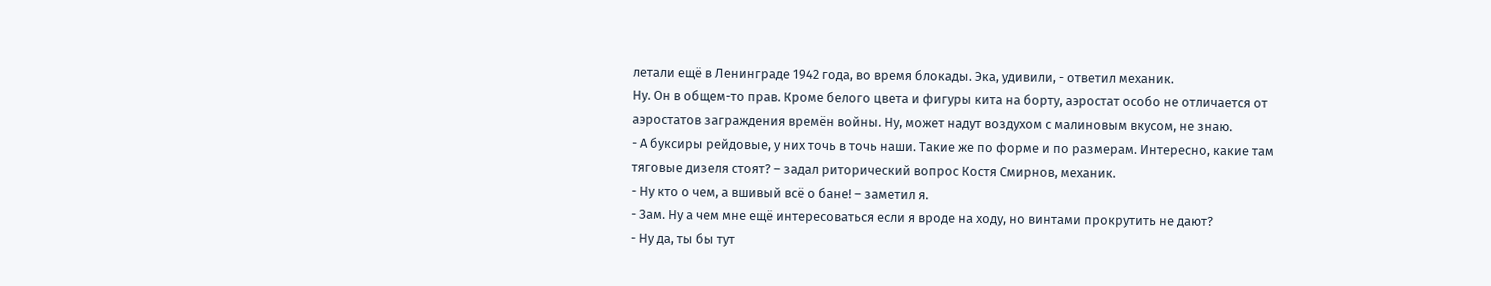летали ещё в Ленинграде 1942 года, во время блокады. Эка, удивили, - ответил механик.
Ну. Он в общем-то прав. Кроме белого цвета и фигуры кита на борту, аэростат особо не отличается от аэростатов заграждения времён войны. Ну, может надут воздухом с малиновым вкусом, не знаю.
- А буксиры рейдовые, у них точь в точь наши. Такие же по форме и по размерам. Интересно, какие там тяговые дизеля стоят? – задал риторический вопрос Костя Смирнов, механик.
- Ну кто о чем, а вшивый всё о бане! – заметил я.
- Зам. Ну а чем мне ещё интересоваться если я вроде на ходу, но винтами прокрутить не дают?
- Ну да, ты бы тут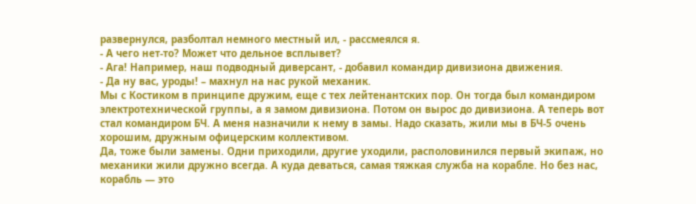развернулся, разболтал немного местный ил, - рассмеялся я.
- А чего нет-то? Может что дельное всплывет?
- Ага! Например, наш подводный диверсант, - добавил командир дивизиона движения.
- Да ну вас, уроды! – махнул на нас рукой механик.
Мы с Костиком в принципе дружим, еще с тех лейтенантских пор. Он тогда был командиром электротехнической группы, а я замом дивизиона. Потом он вырос до дивизиона. А теперь вот стал командиром БЧ. А меня назначили к нему в замы. Надо сказать, жили мы в БЧ-5 очень хорошим, дружным офицерским коллективом.
Да, тоже были замены. Одни приходили, другие уходили, располовинился первый экипаж, но механики жили дружно всегда. А куда деваться, самая тяжкая служба на корабле. Но без нас, корабль — это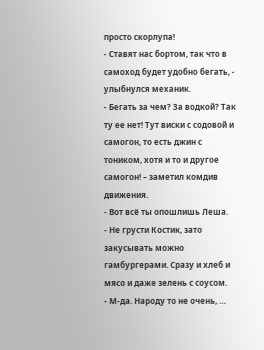просто скорлупа!
- Ставят нас бортом, так что в самоход будет удобно бегать, - улыбнулся механик.
- Бегать за чем? За водкой? Так ту ее нет! Тут виски с содовой и самогон, то есть джин с тоником, хотя и то и другое самогон! – заметил комдив движения.
- Вот всё ты опошлишь Леша.
- Не грусти Костик, зато закусывать можно гамбургерами. Сразу и хлеб и мясо и даже зелень с соусом.
- М-да. Народу то не очень, …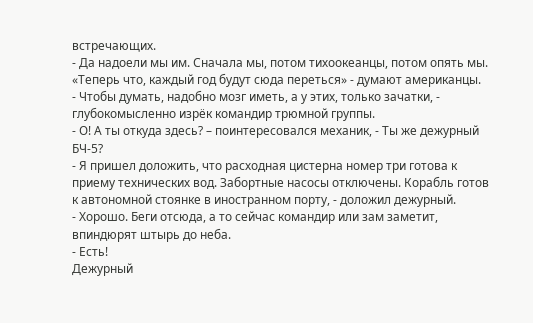встречающих.
- Да надоели мы им. Сначала мы, потом тихоокеанцы, потом опять мы. «Теперь что, каждый год будут сюда переться» - думают американцы.
- Чтобы думать, надобно мозг иметь, а у этих, только зачатки, - глубокомысленно изрёк командир трюмной группы.
- О! А ты откуда здесь? – поинтересовался механик, - Ты же дежурный БЧ-5?
- Я пришел доложить, что расходная цистерна номер три готова к приему технических вод. Забортные насосы отключены. Корабль готов к автономной стоянке в иностранном порту, - доложил дежурный.
- Хорошо. Беги отсюда, а то сейчас командир или зам заметит, впиндюрят штырь до неба.
- Есть!
Дежурный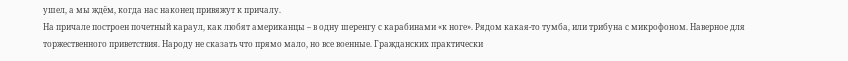ушел, а мы ждём, когда нас наконец привяжут к причалу.
На причале построен почетный караул, как любят американцы – в одну шеренгу с карабинами «к ноге». Рядом какая-то тумба, или трибуна с микрофоном. Наверное для торжественного приветствия. Народу не сказать что прямо мало, но все военные. Гражданских практически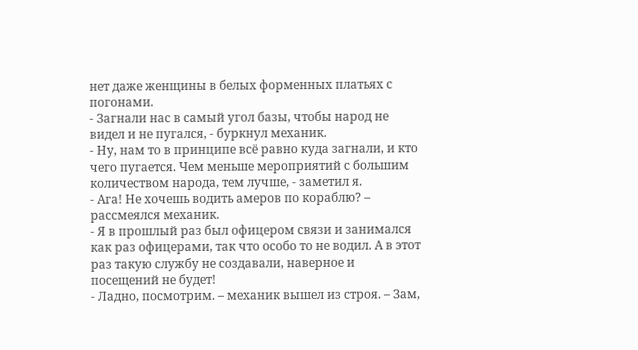нет даже женщины в белых форменных платьях с погонами.
- Загнали нас в самый угол базы, чтобы народ не видел и не пугался, - буркнул механик.
- Ну, нам то в принципе всё равно куда загнали, и кто чего пугается. Чем меньше мероприятий с большим количеством народа, тем лучше, - заметил я.
- Ага! Не хочешь водить амеров по кораблю? – рассмеялся механик.
- Я в прошлый раз был офицером связи и занимался как раз офицерами, так что особо то не водил. А в этот раз такую службу не создавали, наверное и посещений не будет!
- Ладно, посмотрим. – механик вышел из строя. – Зам,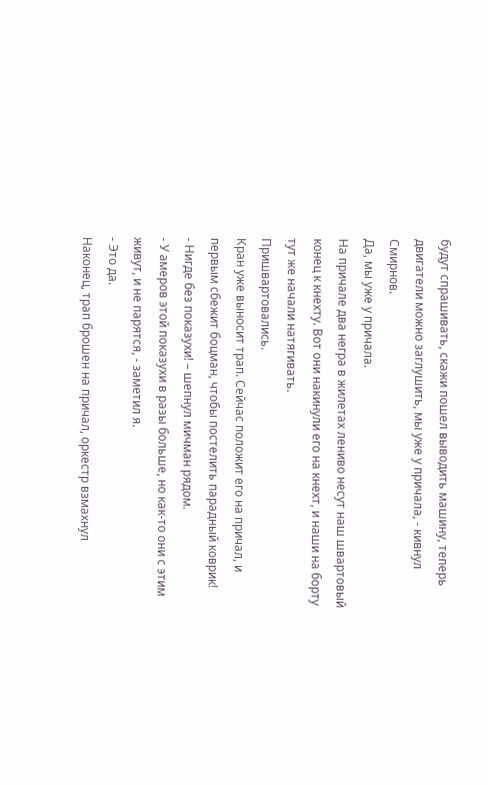будут спрашивать, скажи пошел выводить машину, теперь двигатели можно заглушить, мы уже у причала, - кивнул Смирнов.
Да, мы уже у причала.
На причале два негра в жилетах лениво несут наш швартовый конец к кнехту. Вот они накинули его на кнехт, и наши на борту тут же начали натягивать.
Пришвартовались.
Кран уже выносит трап. Сейчас положит его на причал, и первым сбежит боцман, чтобы постелить парадный коврик!
- Нигде без показухи! – шепнул мичман рядом.
- У амеров этой показухи в разы больше, но как-то они с этим живут, и не парятся, - заметил я.
- Это да.
Наконец, трап брошен на причал, оркестр взмахнул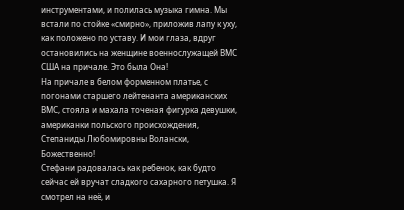инструментами, и полилась музыка гимна. Мы встали по стойке «смирно», приложив лапу к уху, как положено по уставу. И мои глаза, вдруг остановились на женщине военнослужащей ВМС США на причале. Это была Она!
На причале в белом форменном платье, с погонами старшего лейтенанта американских ВМС, стояла и махала точеная фигурка девушки, американки польского происхождения, Степаниды Любомировны Волански, Божественно!
Стефани радовалась как ребенок, как будто сейчас ей вручат сладкого сахарного петушка. Я смотрел на неё, и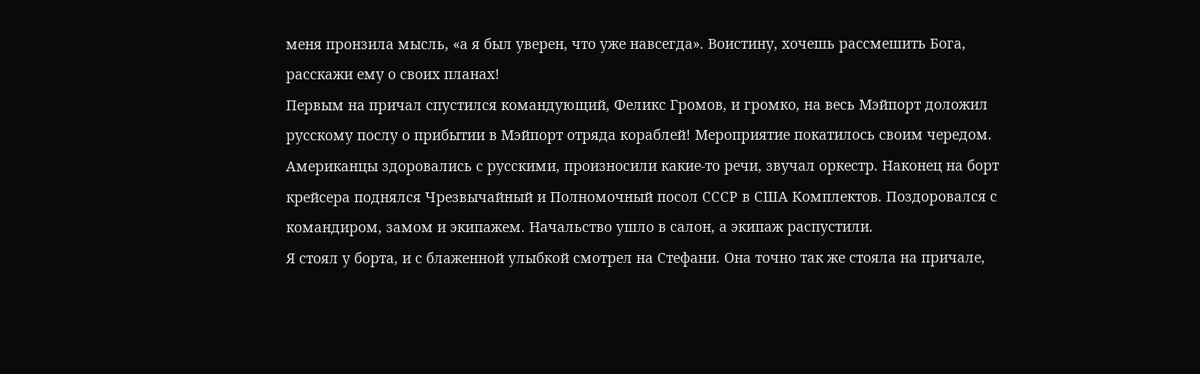меня пронзила мысль, «а я был уверен, что уже навсегда». Воистину, хочешь рассмешить Бога, расскажи ему о своих планах!
Первым на причал спустился командующий, Феликс Громов, и громко, на весь Мэйпорт доложил русскому послу о прибытии в Мэйпорт отряда кораблей! Мероприятие покатилось своим чередом. Американцы здоровались с русскими, произносили какие-то речи, звучал оркестр. Наконец на борт крейсера поднялся Чрезвычайный и Полномочный посол СССР в США Комплектов. Поздоровался с командиром, замом и экипажем. Начальство ушло в салон, а экипаж распустили.
Я стоял у борта, и с блаженной улыбкой смотрел на Стефани. Она точно так же стояла на причале,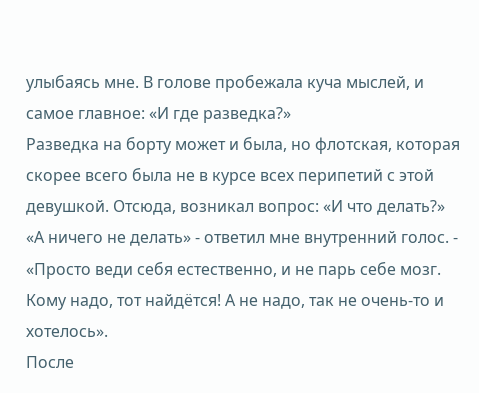улыбаясь мне. В голове пробежала куча мыслей, и самое главное: «И где разведка?»
Разведка на борту может и была, но флотская, которая скорее всего была не в курсе всех перипетий с этой девушкой. Отсюда, возникал вопрос: «И что делать?»
«А ничего не делать» - ответил мне внутренний голос. - «Просто веди себя естественно, и не парь себе мозг. Кому надо, тот найдётся! А не надо, так не очень-то и хотелось».
После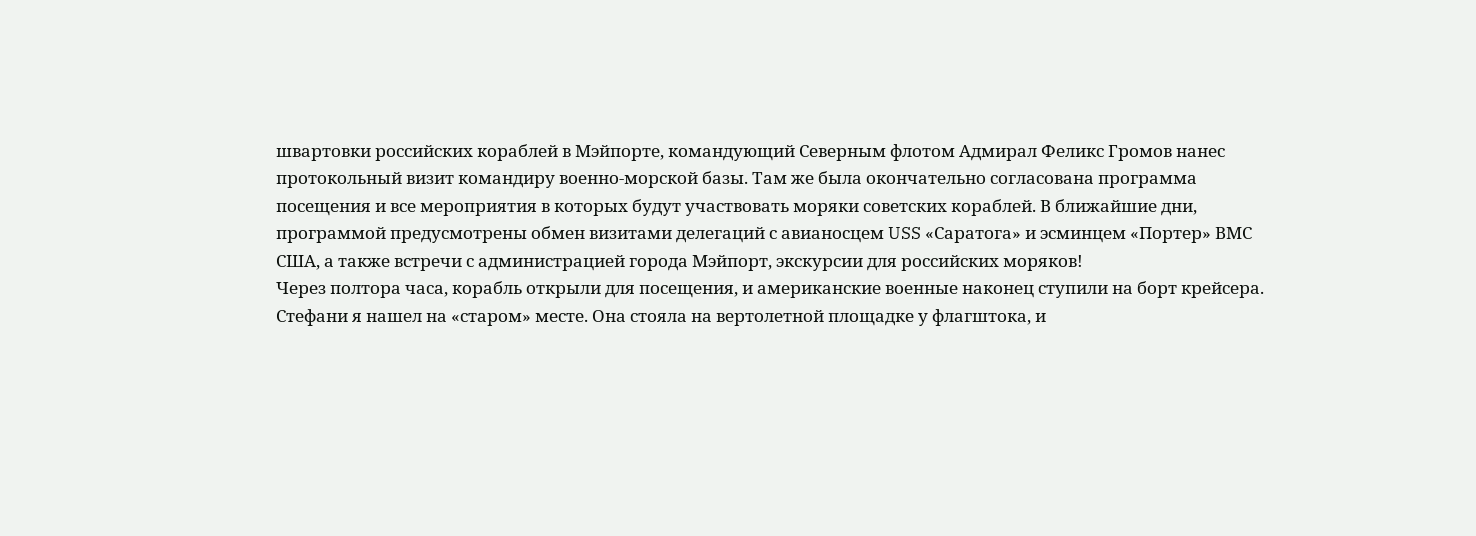швартовки российских кораблей в Мэйпорте, командующий Северным флотом Адмирал Феликс Громов нанес протокольный визит командиру военно-морской базы. Там же была окончательно согласована программа посещения и все мероприятия в которых будут участвовать моряки советских кораблей. В ближайшие дни, программой предусмотрены обмен визитами делегаций с авианосцем USS «Саратога» и эсминцем «Портер» ВМС США, а также встречи с администрацией города Мэйпорт, экскурсии для российских моряков!
Через полтора часа, корабль открыли для посещения, и американские военные наконец ступили на борт крейсера.
Стефани я нашел на «старом» месте. Она стояла на вертолетной площадке у флагштока, и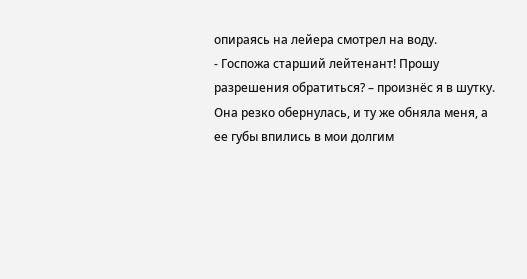опираясь на лейера смотрел на воду.
- Госпожа старший лейтенант! Прошу разрешения обратиться? – произнёс я в шутку.
Она резко обернулась, и ту же обняла меня, а ее губы впились в мои долгим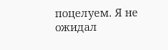поцелуем. Я не ожидал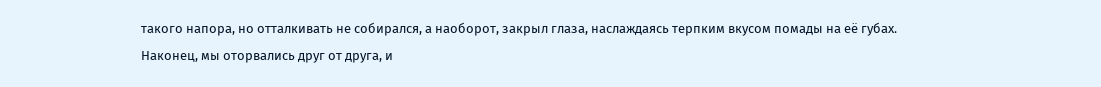такого напора, но отталкивать не собирался, а наоборот, закрыл глаза, наслаждаясь терпким вкусом помады на её губах.
Наконец, мы оторвались друг от друга, и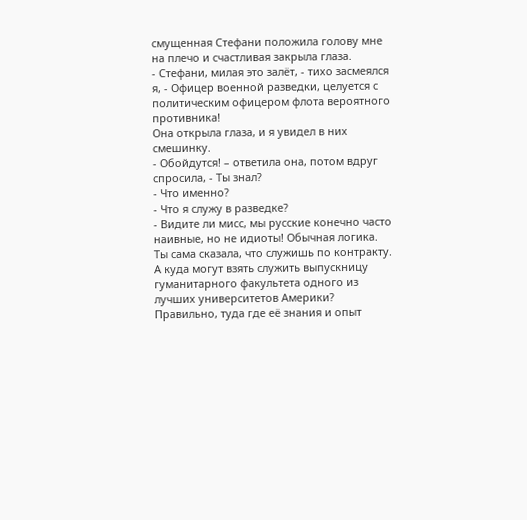смущенная Стефани положила голову мне на плечо и счастливая закрыла глаза.
- Стефани, милая это залёт, - тихо засмеялся я, - Офицер военной разведки, целуется с политическим офицером флота вероятного противника!
Она открыла глаза, и я увидел в них смешинку.
- Обойдутся! – ответила она, потом вдруг спросила, - Ты знал?
- Что именно?
- Что я служу в разведке?
- Видите ли мисс, мы русские конечно часто наивные, но не идиоты! Обычная логика. Ты сама сказала, что служишь по контракту. А куда могут взять служить выпускницу гуманитарного факультета одного из лучших университетов Америки? Правильно, туда где её знания и опыт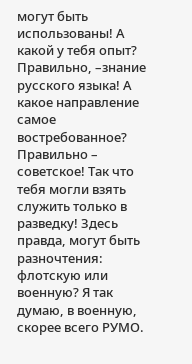могут быть использованы! А какой у тебя опыт? Правильно, –знание русского языка! А какое направление самое востребованное? Правильно – советское! Так что тебя могли взять служить только в разведку! Здесь правда, могут быть разночтения: флотскую или военную? Я так думаю, в военную, скорее всего РУМО.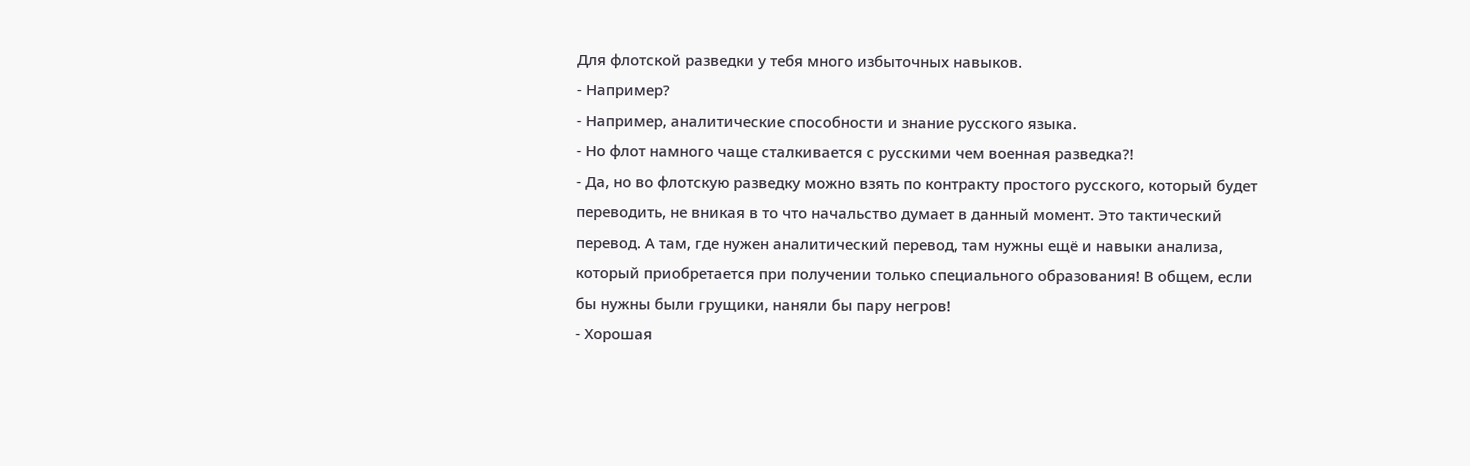Для флотской разведки у тебя много избыточных навыков.
- Например?
- Например, аналитические способности и знание русского языка.
- Но флот намного чаще сталкивается с русскими чем военная разведка?!
- Да, но во флотскую разведку можно взять по контракту простого русского, который будет переводить, не вникая в то что начальство думает в данный момент. Это тактический перевод. А там, где нужен аналитический перевод, там нужны ещё и навыки анализа, который приобретается при получении только специального образования! В общем, если бы нужны были грущики, наняли бы пару негров!
- Хорошая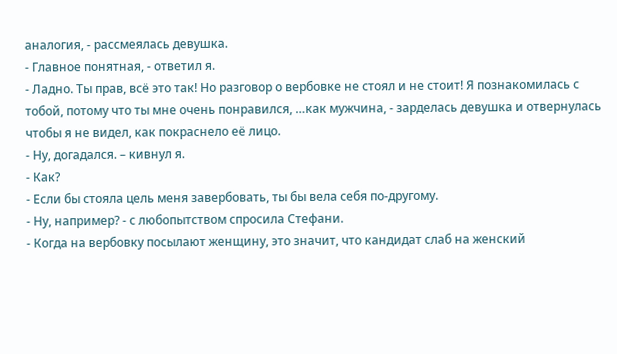аналогия, - рассмеялась девушка.
- Главное понятная, - ответил я.
- Ладно. Ты прав, всё это так! Но разговор о вербовке не стоял и не стоит! Я познакомилась с тобой, потому что ты мне очень понравился, …как мужчина, - зарделась девушка и отвернулась чтобы я не видел, как покраснело её лицо.
- Ну, догадался. – кивнул я.
- Как?
- Если бы стояла цель меня завербовать, ты бы вела себя по-другому.
- Ну, например? - с любопытством спросила Стефани.
- Когда на вербовку посылают женщину, это значит, что кандидат слаб на женский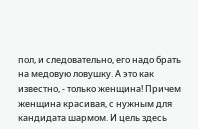пол, и следовательно, его надо брать на медовую ловушку. А это как известно, - только женщина! Причем женщина красивая, с нужным для кандидата шармом. И цель здесь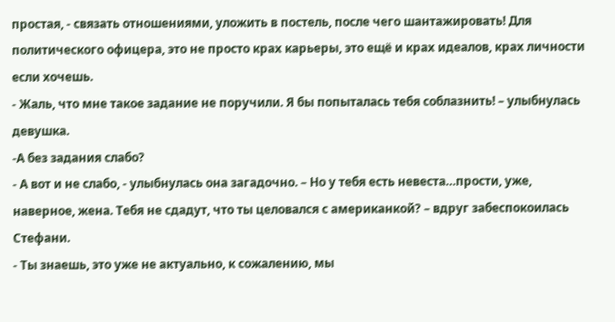простая, - связать отношениями, уложить в постель, после чего шантажировать! Для политического офицера, это не просто крах карьеры, это ещё и крах идеалов, крах личности если хочешь.
- Жаль, что мне такое задание не поручили. Я бы попыталась тебя соблазнить! – улыбнулась девушка.
-А без задания слабо?
- А вот и не слабо, - улыбнулась она загадочно. – Но у тебя есть невеста…прости, уже, наверное, жена. Тебя не сдадут, что ты целовался с американкой? – вдруг забеспокоилась Стефани.
- Ты знаешь, это уже не актуально, к сожалению, мы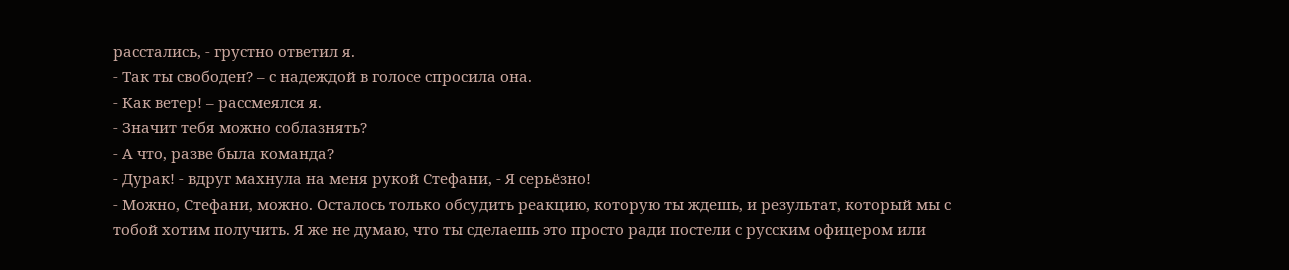расстались, - грустно ответил я.
- Так ты свободен? – с надеждой в голосе спросила она.
- Как ветер! – рассмеялся я.
- Значит тебя можно соблазнять?
- А что, разве была команда?
- Дурак! - вдруг махнула на меня рукой Стефани, - Я серьёзно!
- Можно, Стефани, можно. Осталось только обсудить реакцию, которую ты ждешь, и результат, который мы с тобой хотим получить. Я же не думаю, что ты сделаешь это просто ради постели с русским офицером или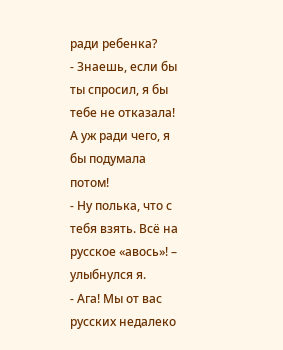ради ребенка?
- Знаешь, если бы ты спросил, я бы тебе не отказала! А уж ради чего, я бы подумала потом!
- Ну полька, что с тебя взять. Всё на русское «авось»! – улыбнулся я.
- Ага! Мы от вас русских недалеко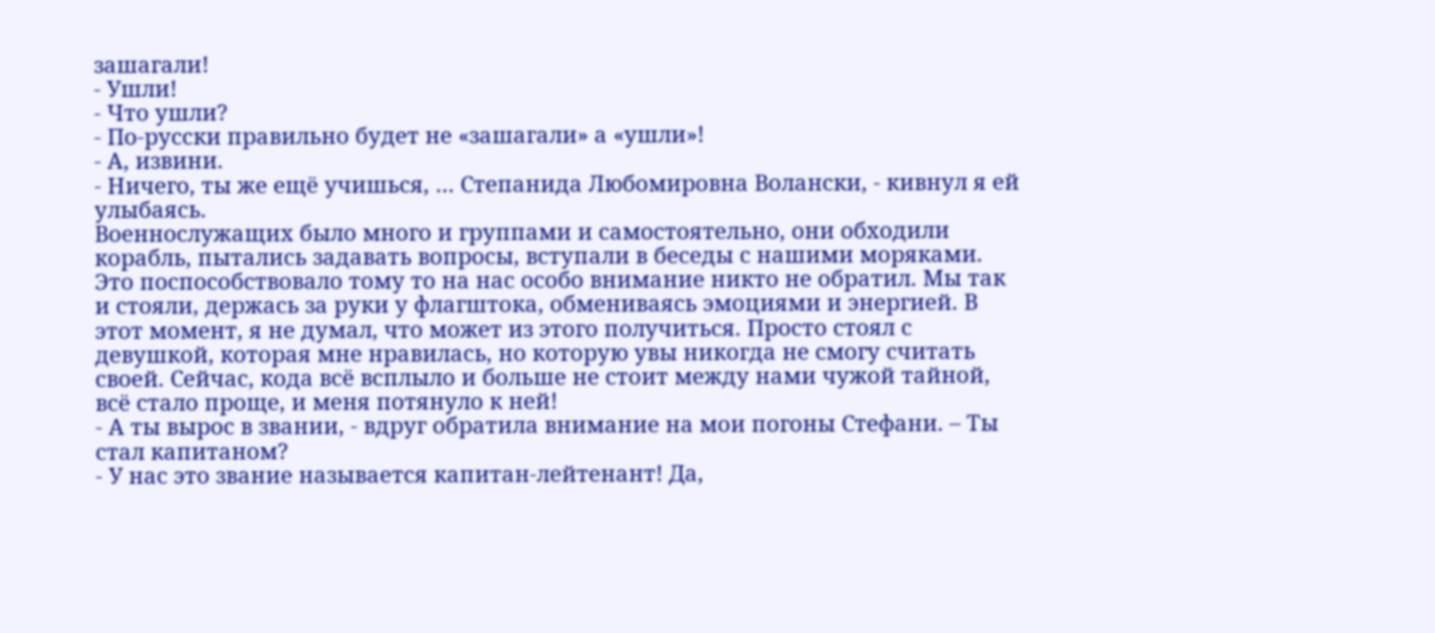зашагали!
- Ушли!
- Что ушли?
- По-русски правильно будет не «зашагали» а «ушли»!
- А, извини.
- Ничего, ты же ещё учишься, … Степанида Любомировна Волански, - кивнул я ей улыбаясь.
Военнослужащих было много и группами и самостоятельно, они обходили корабль, пытались задавать вопросы, вступали в беседы с нашими моряками. Это поспособствовало тому то на нас особо внимание никто не обратил. Мы так и стояли, держась за руки у флагштока, обмениваясь эмоциями и энергией. В этот момент, я не думал, что может из этого получиться. Просто стоял с девушкой, которая мне нравилась, но которую увы никогда не смогу считать своей. Сейчас, кода всё всплыло и больше не стоит между нами чужой тайной, всё стало проще, и меня потянуло к ней!
- А ты вырос в звании, - вдруг обратила внимание на мои погоны Стефани. – Ты стал капитаном?
- У нас это звание называется капитан-лейтенант! Да,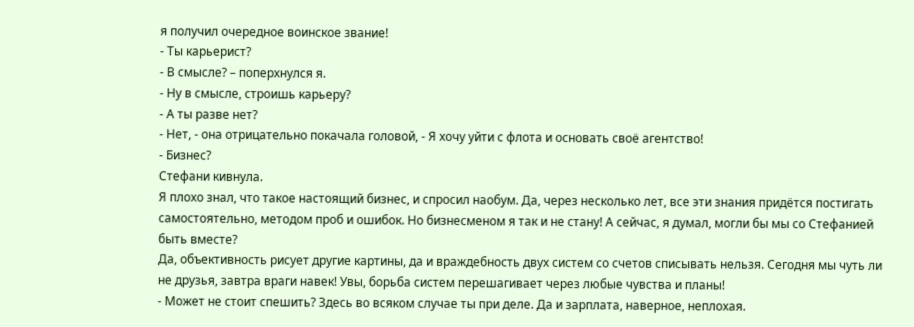я получил очередное воинское звание!
- Ты карьерист?
- В смысле? – поперхнулся я.
- Ну в смысле, строишь карьеру?
- А ты разве нет?
- Нет, - она отрицательно покачала головой, - Я хочу уйти с флота и основать своё агентство!
- Бизнес?
Стефани кивнула.
Я плохо знал, что такое настоящий бизнес, и спросил наобум. Да, через несколько лет, все эти знания придётся постигать самостоятельно, методом проб и ошибок. Но бизнесменом я так и не стану! А сейчас, я думал, могли бы мы со Стефанией быть вместе?
Да, объективность рисует другие картины, да и враждебность двух систем со счетов списывать нельзя. Сегодня мы чуть ли не друзья, завтра враги навек! Увы, борьба систем перешагивает через любые чувства и планы!
- Может не стоит спешить? Здесь во всяком случае ты при деле. Да и зарплата, наверное, неплохая.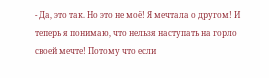- Да, это так. Но это не моё! Я мечтала о другом! И теперь я понимаю, что нельзя наступать на горло своей мечте! Потому что если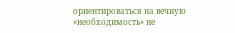ориентироваться на вечную «необходимость» не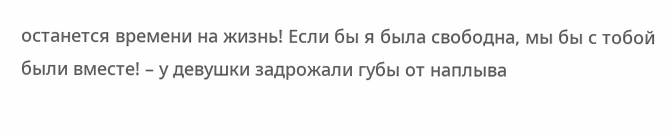останется времени на жизнь! Если бы я была свободна, мы бы с тобой были вместе! – у девушки задрожали губы от наплыва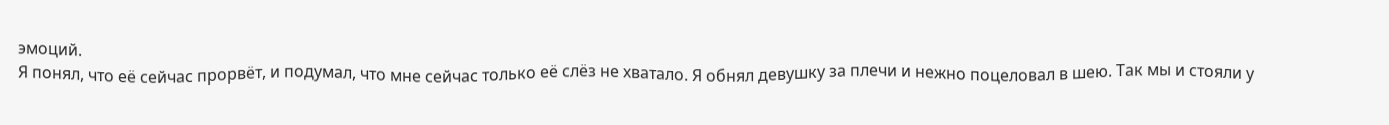эмоций.
Я понял, что её сейчас прорвёт, и подумал, что мне сейчас только её слёз не хватало. Я обнял девушку за плечи и нежно поцеловал в шею. Так мы и стояли у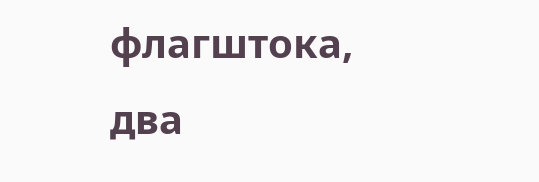флагштока, два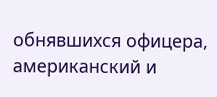обнявшихся офицера, американский и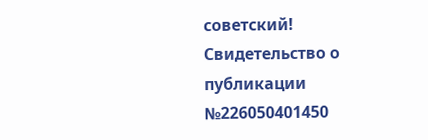советский!
Свидетельство о публикации №226050401450